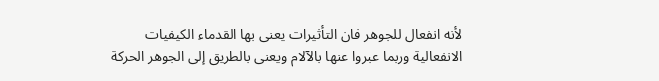لأنه انفعال للجوهر فان التأثيرات يعنى بها القدماء الكيفيات الانفعالية وربما عبروا عنها بالآلام ويعنى بالطريق إلى الجوهر الحركة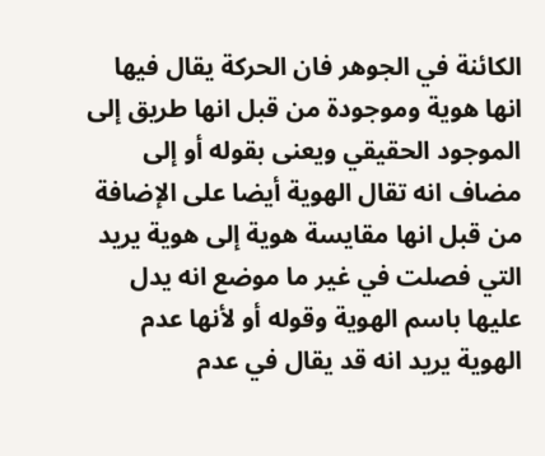الكائنة في الجوهر فان الحركة يقال فيها انها هوية وموجودة من قبل انها طريق إلى الموجود الحقيقي ويعنى بقوله أو إلى مضاف انه تقال الهوية أيضا على الإضافة من قبل انها مقايسة هوية إلى هوية يريد التي فصلت في غير ما موضع انه يدل عليها باسم الهوية وقوله أو لأنها عدم الهوية يريد انه قد يقال في عدم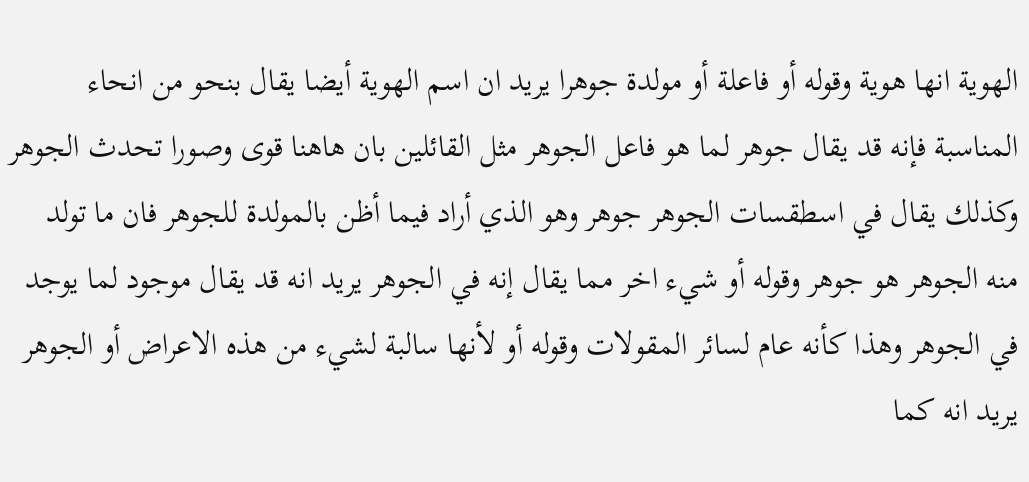الهوية انها هوية وقوله أو فاعلة أو مولدة جوهرا يريد ان اسم الهوية أيضا يقال بنحو من انحاء المناسبة فإنه قد يقال جوهر لما هو فاعل الجوهر مثل القائلين بان هاهنا قوى وصورا تحدث الجوهر وكذلك يقال في اسطقسات الجوهر جوهر وهو الذي أراد فيما أظن بالمولدة للجوهر فان ما تولد منه الجوهر هو جوهر وقوله أو شيء اخر مما يقال إنه في الجوهر يريد انه قد يقال موجود لما يوجد في الجوهر وهذا كأنه عام لسائر المقولات وقوله أو لأنها سالبة لشيء من هذه الاعراض أو الجوهر يريد انه كما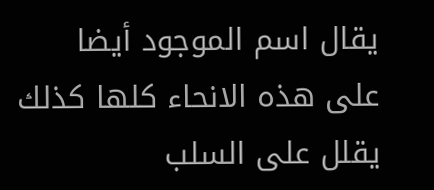يقال اسم الموجود أيضا على هذه الانحاء كلها كذلك يقلل على السلب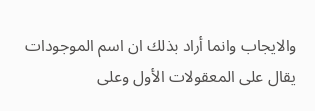والايجاب وانما أراد بذلك ان اسم الموجودات يقال على المعقولات الأول وعلى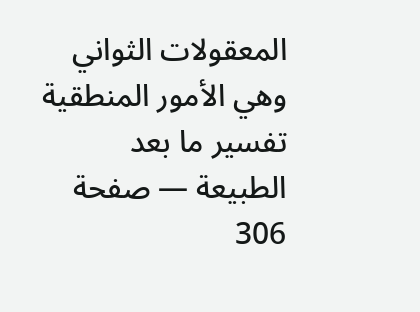المعقولات الثواني وهي الأمور المنطقية
تفسير ما بعد الطبيعة — صفحة 306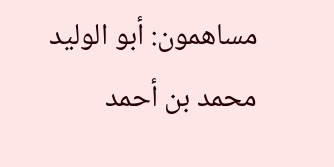مساهمون: أبو الوليد محمد بن أحمد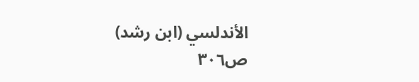الأندلسي (ابن رشد)
ص٣٠٦